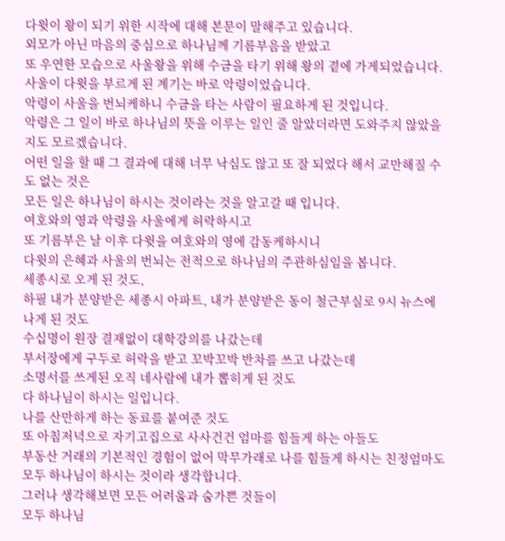다윗이 왕이 되기 위한 시작에 대해 본문이 말해주고 있습니다.
외모가 아닌 마음의 중심으로 하나님께 기름부음을 받았고
또 우연한 모습으로 사울왕을 위해 수금을 타기 위해 왕의 곁에 가게되었습니다.
사울이 다윗을 부르게 된 계기는 바로 악령이었습니다.
악령이 사울을 번뇌케하니 수금을 타는 사람이 필요하게 된 것입니다.
악령은 그 일이 바로 하나님의 뜻을 이루는 일인 줄 알았더라면 도와주지 않았을지도 모르겠습니다.
어떤 일을 할 때 그 결과에 대해 너무 낙심도 않고 또 잘 되었다 해서 교만해질 수도 없는 것은
모든 일은 하나님이 하시는 것이라는 것을 알고갈 때 입니다.
여호와의 영과 악령을 사울에게 허락하시고
또 기름부은 날 이후 다윗을 여호와의 영에 감동케하시니
다윗의 은혜과 사울의 번뇌는 전적으로 하나님의 주관하심임을 봅니다.
세종시로 오게 된 것도,
하필 내가 분양받은 세종시 아파트, 내가 분양받은 동이 철근부실로 9시 뉴스에 나게 된 것도
수십명이 원장 결재없이 대학강의를 나갔는데
부서장에게 구두로 허락을 받고 꼬박꼬박 반차를 쓰고 나갔는데
소명서를 쓰게된 오직 네사람에 내가 뽑히게 된 것도
다 하나님이 하시는 일입니다.
나를 산만하게 하는 동료를 붙여준 것도
또 아침저녁으로 자기고집으로 사사건건 엄마를 힘들게 하는 아들도
부동산 거래의 기본적인 경험이 없어 막무가래로 나를 힘들게 하시는 친정엄마도
모두 하나님이 하시는 것이라 생각합니다.
그러나 생각해보면 모든 어려움과 숨가쁜 것들이
모두 하나님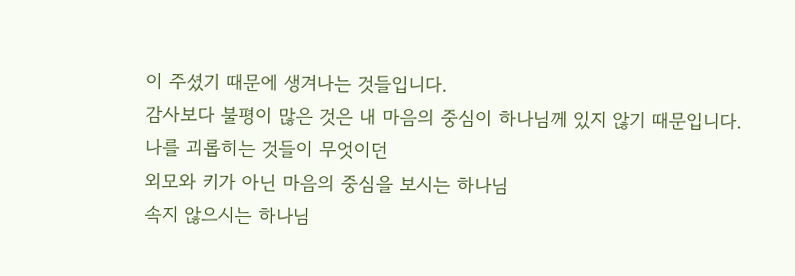이 주셨기 때문에 생겨나는 것들입니다.
감사보다 불평이 많은 것은 내 마음의 중심이 하나님께 있지 않기 때문입니다.
나를 괴롭히는 것들이 무엇이던
외모와 키가 아닌 마음의 중심을 보시는 하나님
속지 않으시는 하나님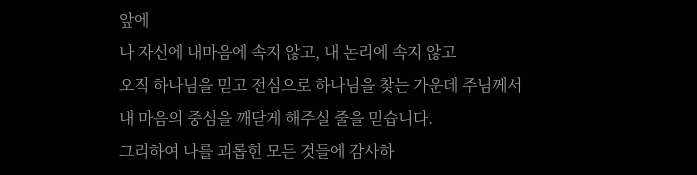앞에
나 자신에 내마음에 속지 않고, 내 논리에 속지 않고
오직 하나님을 믿고 전심으로 하나님을 찾는 가운데 주님께서
내 마음의 중심을 깨닫게 해주실 줄을 믿습니다.
그리하여 나를 괴롭힌 모든 것들에 감사하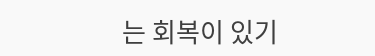는 회복이 있기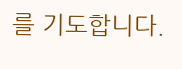를 기도합니다.